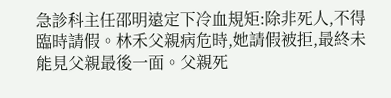急診科主任邵明遠定下冷血規矩:除非死人,不得臨時請假。林禾父親病危時,她請假被拒,最終未能見父親最後一面。父親死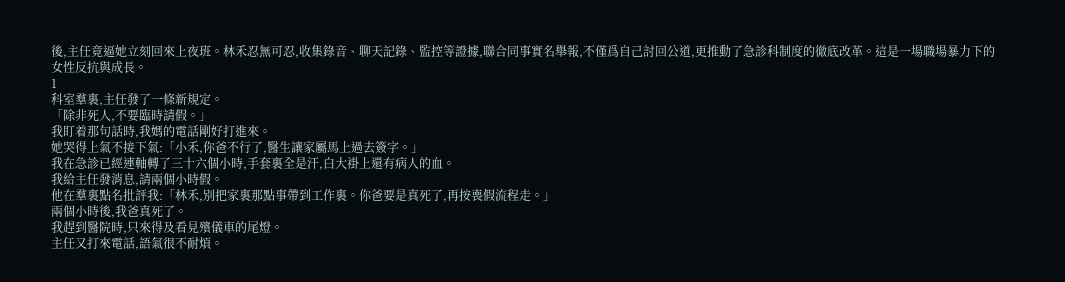後,主任竟逼她立刻回來上夜班。林禾忍無可忍,收集錄音、聊天記錄、監控等證據,聯合同事實名舉報,不僅爲自己討回公道,更推動了急診科制度的徹底改革。這是一場職場暴力下的女性反抗與成長。
1
科室羣裏,主任發了一條新規定。
「除非死人,不要臨時請假。」
我盯着那句話時,我媽的電話剛好打進來。
她哭得上氣不接下氣:「小禾,你爸不行了,醫生讓家屬馬上過去簽字。」
我在急診已經連軸轉了三十六個小時,手套裏全是汗,白大褂上還有病人的血。
我給主任發消息,請兩個小時假。
他在羣裏點名批評我:「林禾,別把家裏那點事帶到工作裏。你爸要是真死了,再按喪假流程走。」
兩個小時後,我爸真死了。
我趕到醫院時,只來得及看見殯儀車的尾燈。
主任又打來電話,語氣很不耐煩。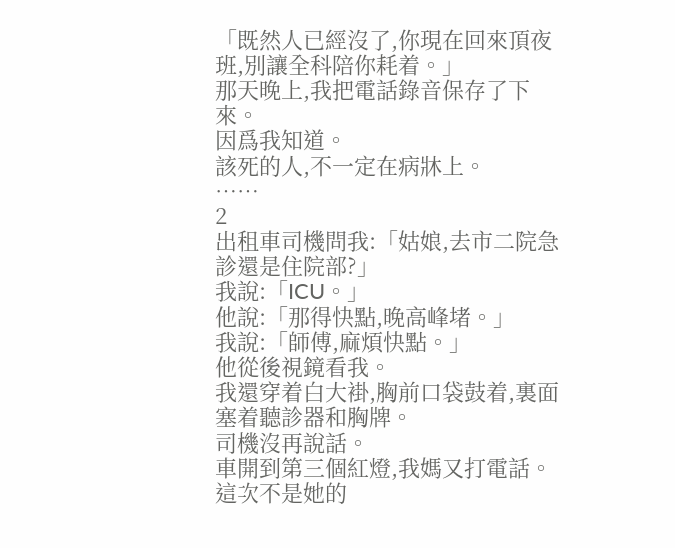「既然人已經沒了,你現在回來頂夜班,別讓全科陪你耗着。」
那天晚上,我把電話錄音保存了下來。
因爲我知道。
該死的人,不一定在病牀上。
……
2
出租車司機問我:「姑娘,去市二院急診還是住院部?」
我說:「ICU。」
他說:「那得快點,晚高峰堵。」
我說:「師傅,麻煩快點。」
他從後視鏡看我。
我還穿着白大褂,胸前口袋鼓着,裏面塞着聽診器和胸牌。
司機沒再說話。
車開到第三個紅燈,我媽又打電話。
這次不是她的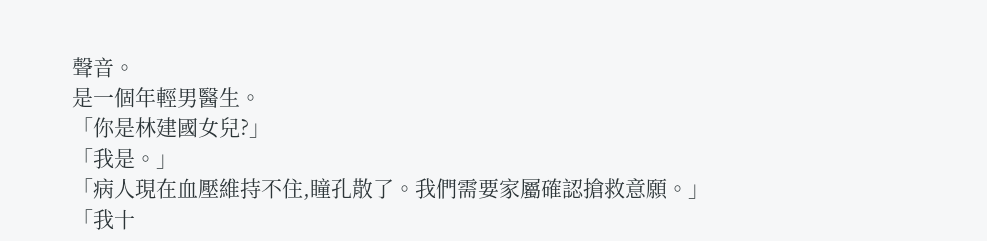聲音。
是一個年輕男醫生。
「你是林建國女兒?」
「我是。」
「病人現在血壓維持不住,瞳孔散了。我們需要家屬確認搶救意願。」
「我十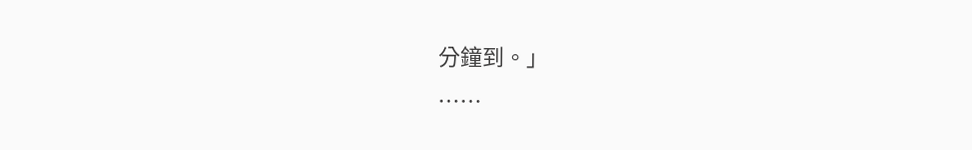分鐘到。」
……